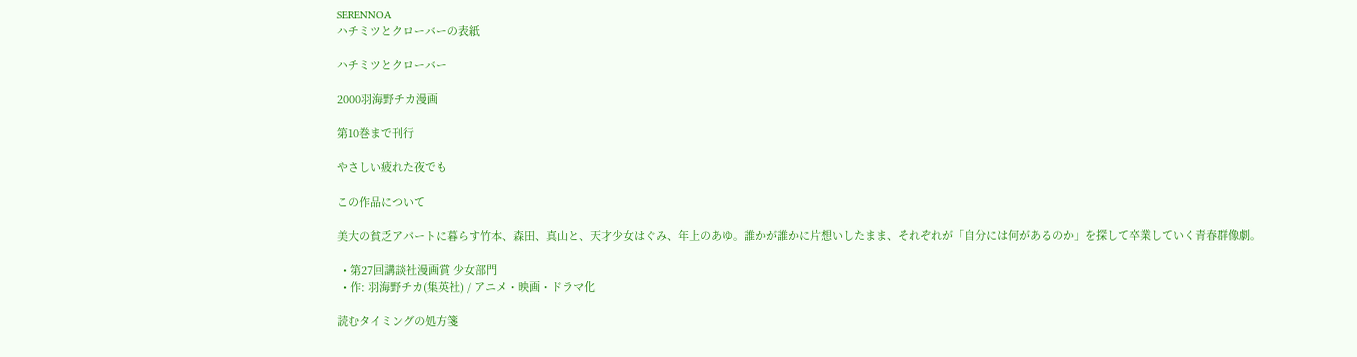SERENNOA
ハチミツとクローバーの表紙

ハチミツとクローバー

2000羽海野チカ漫画

第10巻まで刊行

やさしい疲れた夜でも

この作品について

美大の貧乏アパートに暮らす竹本、森田、真山と、天才少女はぐみ、年上のあゆ。誰かが誰かに片想いしたまま、それぞれが「自分には何があるのか」を探して卒業していく青春群像劇。

  • 第27回講談社漫画賞 少女部門
  • 作: 羽海野チカ(集英社) / アニメ・映画・ドラマ化

読むタイミングの処方箋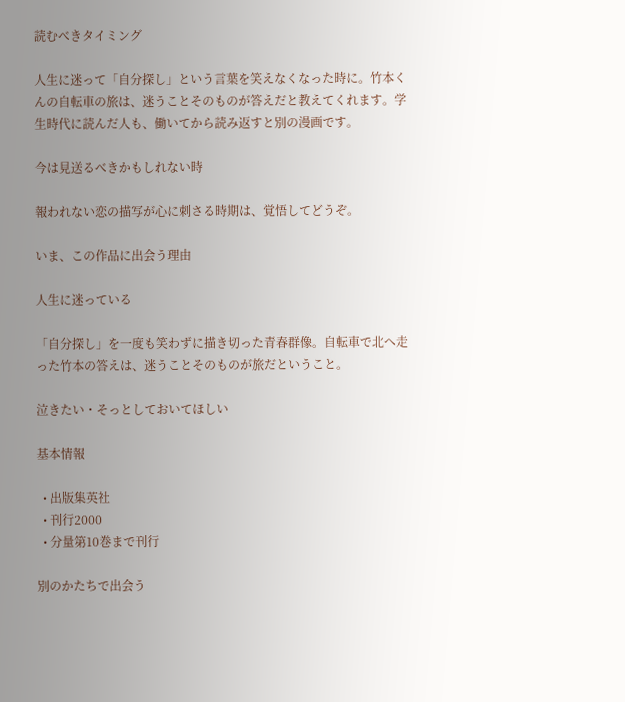読むべきタイミング

人生に迷って「自分探し」という言葉を笑えなくなった時に。竹本くんの自転車の旅は、迷うことそのものが答えだと教えてくれます。学生時代に読んだ人も、働いてから読み返すと別の漫画です。

今は見送るべきかもしれない時

報われない恋の描写が心に刺さる時期は、覚悟してどうぞ。

いま、この作品に出会う理由

人生に迷っている

「自分探し」を一度も笑わずに描き切った青春群像。自転車で北へ走った竹本の答えは、迷うことそのものが旅だということ。

泣きたい・そっとしておいてほしい

基本情報

  • 出版集英社
  • 刊行2000
  • 分量第10巻まで刊行

別のかたちで出会う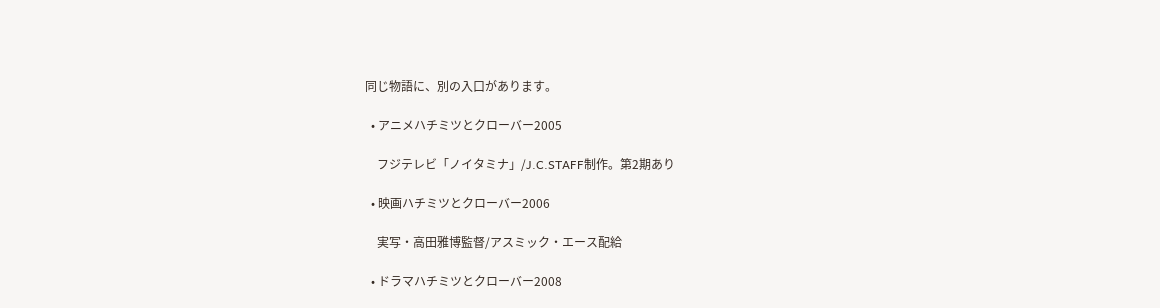同じ物語に、別の入口があります。

  • アニメハチミツとクローバー2005

    フジテレビ「ノイタミナ」/J.C.STAFF制作。第2期あり

  • 映画ハチミツとクローバー2006

    実写・高田雅博監督/アスミック・エース配給

  • ドラマハチミツとクローバー2008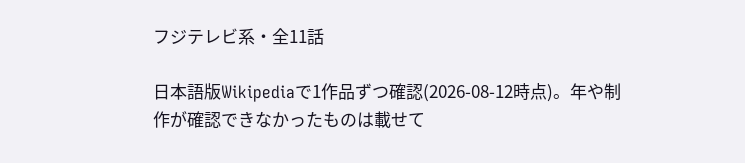フジテレビ系・全11話

日本語版Wikipediaで1作品ずつ確認(2026-08-12時点)。年や制作が確認できなかったものは載せて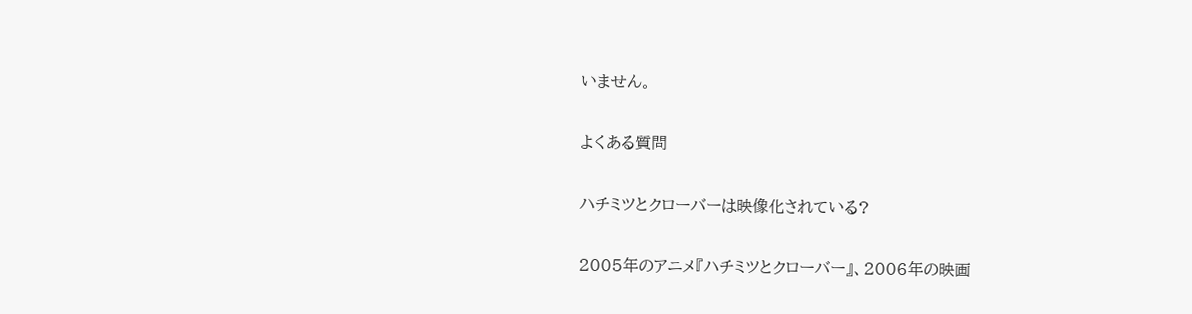いません。

よくある質問

ハチミツとクローバーは映像化されている?

2005年のアニメ『ハチミツとクローバー』、2006年の映画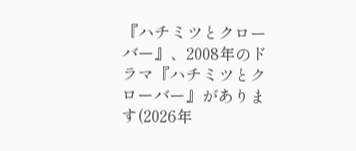『ハチミツとクローバー』、2008年のドラマ『ハチミツとクローバー』があります(2026年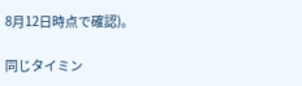8月12日時点で確認)。

同じタイミン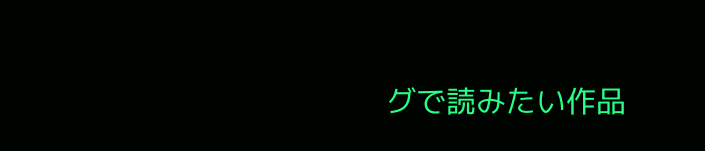グで読みたい作品